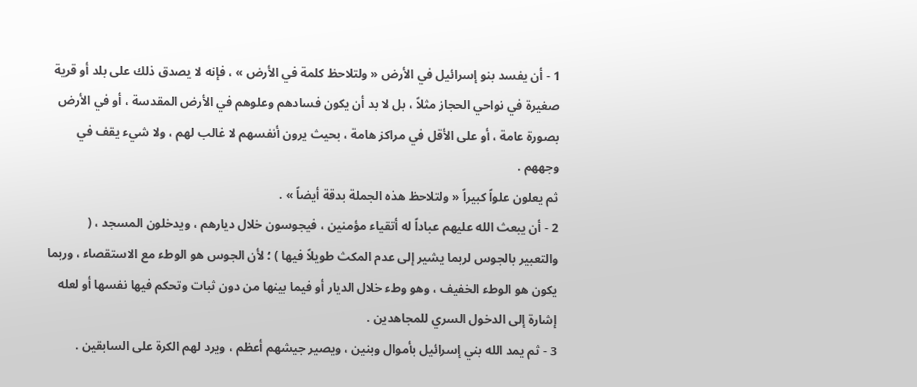1 - أن يفسد بنو إسرائيل في الأرض « ولتلاحظ كلمة في الأرض » ، فإنه لا يصدق ذلك على بلد أو قرية صغيرة في نواحي الحجاز مثلاً ، بل لا بد أن يكون فسادهم وعلوهم في الأرض المقدسة ، أو في الأرض بصورة عامة ، أو على الأقل في مراكز هامة ، بحيث يرون أنفسهم لا غالب لهم ، ولا شيء يقف في وجههم .
ثم يعلون علواً كبيراً « ولتلاحظ هذه الجملة بدقة أيضاً » .
2 - أن يبعث الله عليهم عباداً له أتقياء مؤمنين ، فيجوسون خلال ديارهم ، ويدخلون المسجد ، ( والتعبير بالجوس لربما يشير إلى عدم المكث طويلاً فيها ) ؛ لأن الجوس هو الوطء مع الاستقصاء ، وربما يكون هو الوطء الخفيف ، وهو وطء خلال الديار أو فيما بينها من دون ثبات وتحكم فيها نفسها أو لعله إشارة إلى الدخول السري للمجاهدين .
3 - ثم يمد الله بني إسرائيل بأموال وبنين ، ويصير جيشهم أعظم ، ويرد لهم الكرة على السابقين .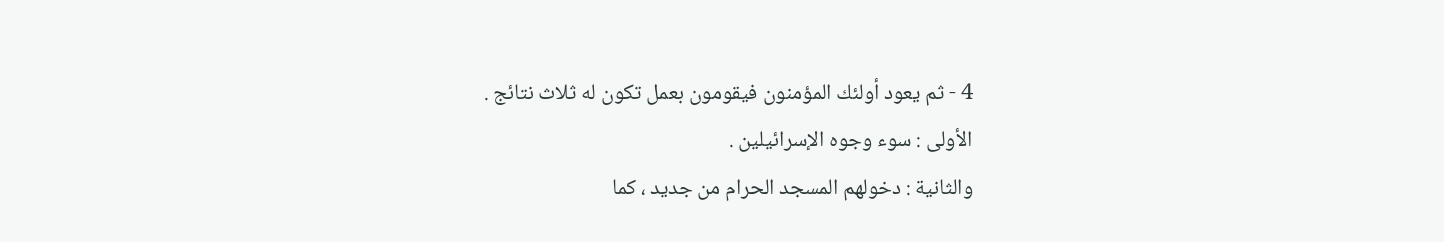4 - ثم يعود أولئك المؤمنون فيقومون بعمل تكون له ثلاث نتائج .
الأولى : سوء وجوه الإسرائيلين .
والثانية : دخولهم المسجد الحرام من جديد ، كما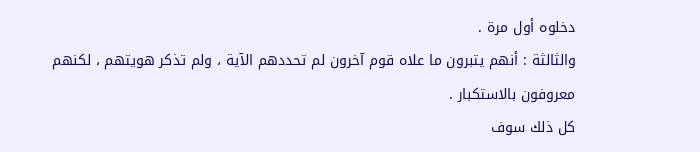دخلوه أول مرة .
والثالثة : أنهم يتبرون ما علاه قوم آخرون لم تحددهم الآية ، ولم تذكر هويتهم ، لكنهم معروفون بالاستكبار .
كل ذلك سوف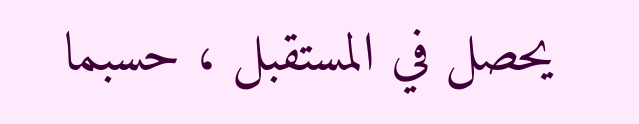يحصل في المستقبل ، حسبما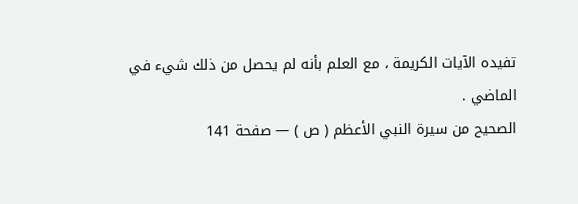تفيده الآيات الكريمة ، مع العلم بأنه لم يحصل من ذلك شيء في الماضي .
الصحيح من سيرة النبي الأعظم ( ص ) — صفحة 141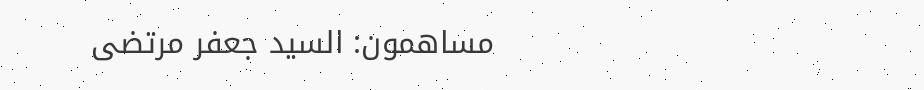مساهمون: السيد جعفر مرتضى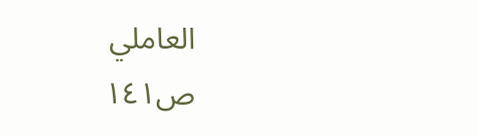العاملي
ص١٤١